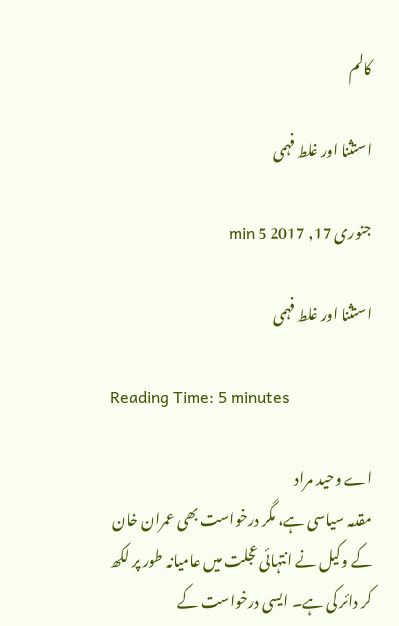کالم

استثنا اور غلط فہمی

جنوری 17, 2017 5 min

استثنا اور غلط فہمی

Reading Time: 5 minutes

اے وحید مراد
مقدمہ سیاسی ہے، مگر درخواست بھی عمران خان کے وکیل نے انتہائی عجلت میں عامیانہ طور پر لکھ کر دائر کی ہے۔ ایسی درخواست کے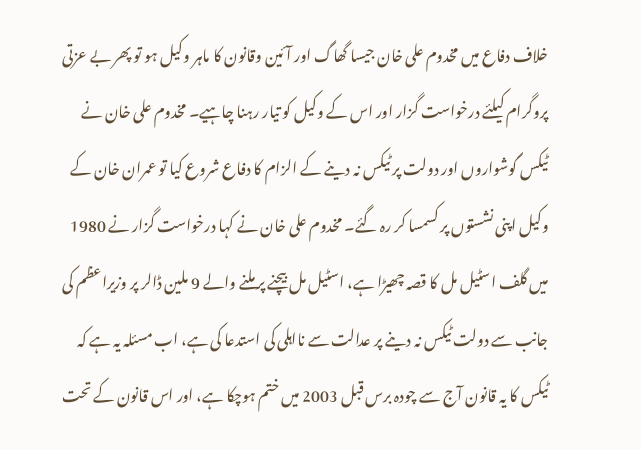خلاف دفاع میں مخدوم علی خان جیسا گھاگ اور آئین وقانون کا ماہر وکیل ہو تو پھر بے عزتی پروگرام کیلئے درخواست گزار اور اس کے وکیل کو تیار رہنا چاہیے۔ مخدوم علی خان نے ٹیکس گوشواروں اور دولت پر ٹیکس نہ دینے کے الزام کا دفاع شروع کیا تو عمران خان کے وکیل اپنی نشستوں پر کسمسا کر رہ گئے۔ مخدوم علی خان نے کہا درخواست گزار نے 1980 میں گلف اسٹیل مل کا قصہ چھیڑا ہے، اسٹیل مل بیچنے پر ملنے والے 9 ملین ڈالر پر وزیراعظم کی جانب سے دولت ٹیکس نہ دینے پر عدالت سے نااہلی کی استدعا کی ہے، اب مسئلہ یہ ہے کہ ٹیکس کا یہ قانون آج سے چودہ برس قبل 2003 میں ختم ہوچکا ہے، اور اس قانون کے تحت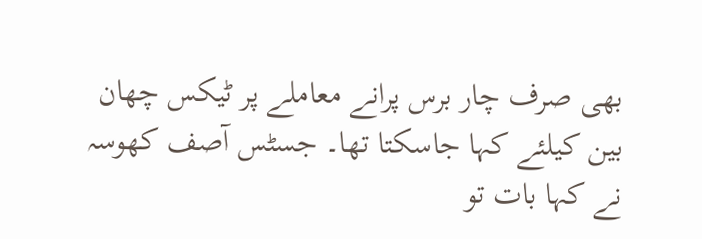بھی صرف چار برس پرانے معاملے پر ٹیکس چھان بین کیلئے کہا جاسکتا تھا۔ جسٹس آصف کھوسہ نے کہا بات تو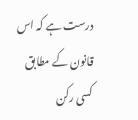درست ہے کہ اس قانون کے مطابق کسی رکن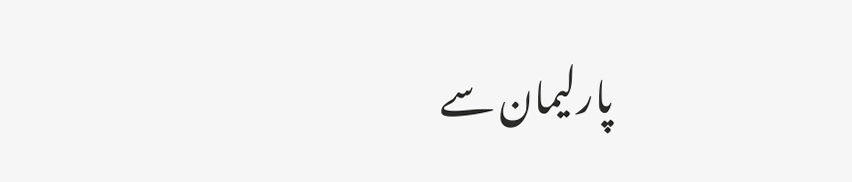پارلیمان سے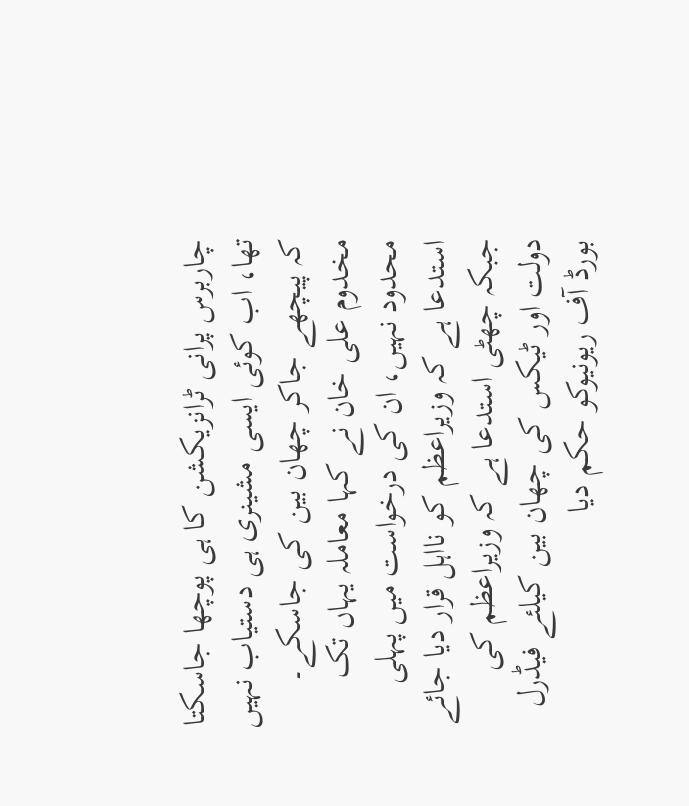چاربرس پرانی ٹرانزیکشن کا ہی پوچھا جاسکتا تھا، اب کوئی ایسی مشینری ہی دستیاب نہیں کہ پیچھے جاکر چھان بین کی جاسکے۔ مخدوم علی خان نے کہا معاملہ یہاں تک محدود نہیں، ان کی درخواست میں پہلی استدعا ہے کہ وزیراعظم کو نااہل قرار دیا جائے جبکہ چھٹی استدعا ہے کہ وزیراعظم کی دولت اور ٹیکس کی چھان بین کیلئے فیڈرل بورڈ آف ریونیوکو حکم دیا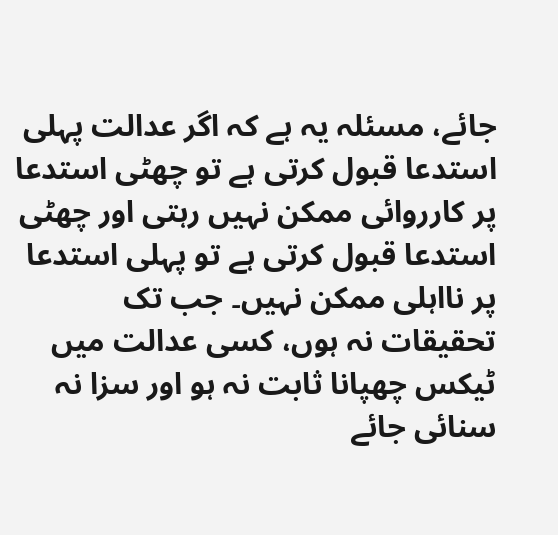جائے، مسئلہ یہ ہے کہ اگر عدالت پہلی استدعا قبول کرتی ہے تو چھٹی استدعا پر کارروائی ممکن نہیں رہتی اور چھٹی استدعا قبول کرتی ہے تو پہلی استدعا پر نااہلی ممکن نہیں۔ جب تک تحقیقات نہ ہوں، کسی عدالت میں ٹیکس چھپانا ثابت نہ ہو اور سزا نہ سنائی جائے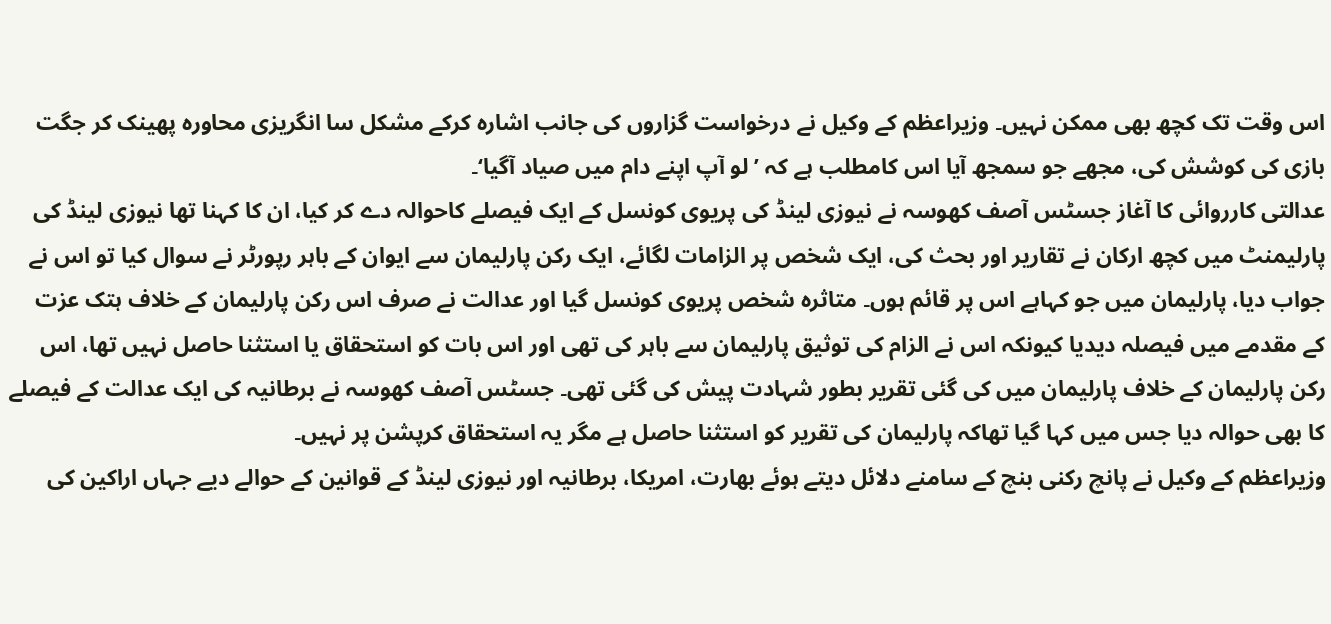اس وقت تک کچھ بھی ممکن نہیں۔ وزیراعظم کے وکیل نے درخواست گزاروں کی جانب اشارہ کرکے مشکل سا انگریزی محاورہ پھینک کر جگت بازی کی کوشش کی، مجھے جو سمجھ آیا اس کامطلب ہے کہ ’لو آپ اپنے دام میں صیاد آگیا‘۔
عدالتی کارروائی کا آغاز جسٹس آصف کھوسہ نے نیوزی لینڈ کی پریوی کونسل کے ایک فیصلے کاحوالہ دے کر کیا، ان کا کہنا تھا نیوزی لینڈ کی پارلیمنٹ میں کچھ ارکان نے تقاریر اور بحث کی، ایک شخص پر الزامات لگائے، ایک رکن پارلیمان سے ایوان کے باہر رپورٹر نے سوال کیا تو اس نے جواب دیا، پارلیمان میں جو کہاہے اس پر قائم ہوں۔ متاثرہ شخص پریوی کونسل گیا اور عدالت نے صرف اس رکن پارلیمان کے خلاف ہتک عزت کے مقدمے میں فیصلہ دیدیا کیونکہ اس نے الزام کی توثیق پارلیمان سے باہر کی تھی اور اس بات کو استحقاق یا استثنا حاصل نہیں تھا، اس رکن پارلیمان کے خلاف پارلیمان میں کی گئی تقریر بطور شہادت پیش کی گئی تھی۔ جسٹس آصف کھوسہ نے برطانیہ کی ایک عدالت کے فیصلے کا بھی حوالہ دیا جس میں کہا گیا تھاکہ پارلیمان کی تقریر کو استثنا حاصل ہے مگر یہ استحقاق کرپشن پر نہیں۔
وزیراعظم کے وکیل نے پانچ رکنی بنچ کے سامنے دلائل دیتے ہوئے بھارت، امریکا، برطانیہ اور نیوزی لینڈ کے قوانین کے حوالے دیے جہاں اراکین کی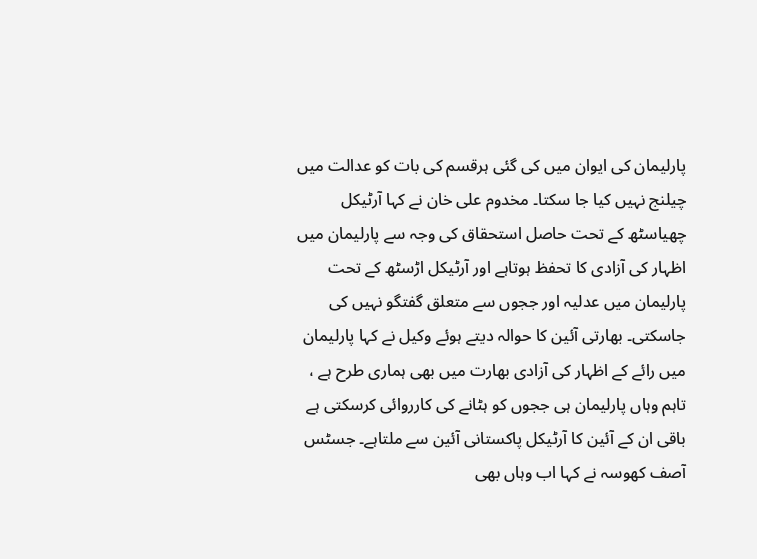پارلیمان کی ایوان میں کی گئی ہرقسم کی بات کو عدالت میں چیلنج نہیں کیا جا سکتا۔ مخدوم علی خان نے کہا آرٹیکل چھیاسٹھ کے تحت حاصل استحقاق کی وجہ سے پارلیمان میں اظہار کی آزادی کا تحفظ ہوتاہے اور آرٹیکل اڑسٹھ کے تحت پارلیمان میں عدلیہ اور ججوں سے متعلق گفتگو نہیں کی جاسکتی۔ بھارتی آئین کا حوالہ دیتے ہوئے وکیل نے کہا پارلیمان میں رائے کے اظہار کی آزادی بھارت میں بھی ہماری طرح ہے ، تاہم وہاں پارلیمان ہی ججوں کو ہٹانے کی کارروائی کرسکتی ہے باقی ان کے آئین کا آرٹیکل پاکستانی آئین سے ملتاہے۔ جسٹس آصف کھوسہ نے کہا اب وہاں بھی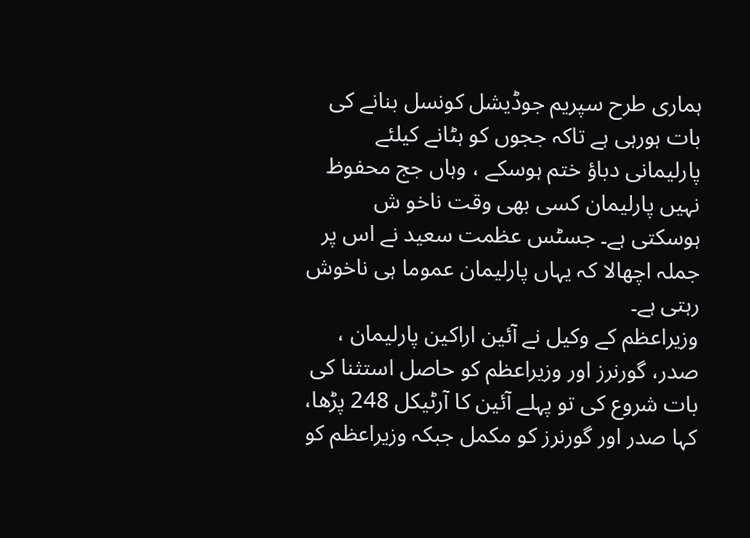ہماری طرح سپریم جوڈیشل کونسل بنانے کی بات ہورہی ہے تاکہ ججوں کو ہٹانے کیلئے پارلیمانی دباؤ ختم ہوسکے ، وہاں جج محفوظ نہیں پارلیمان کسی بھی وقت ناخو ش ہوسکتی ہے۔ جسٹس عظمت سعید نے اس پر جملہ اچھالا کہ یہاں پارلیمان عموما ہی ناخوش رہتی ہے۔
وزیراعظم کے وکیل نے آئین اراکین پارلیمان ، صدر، گورنرز اور وزیراعظم کو حاصل استثنا کی بات شروع کی تو پہلے آئین کا آرٹیکل 248 پڑھا، کہا صدر اور گورنرز کو مکمل جبکہ وزیراعظم کو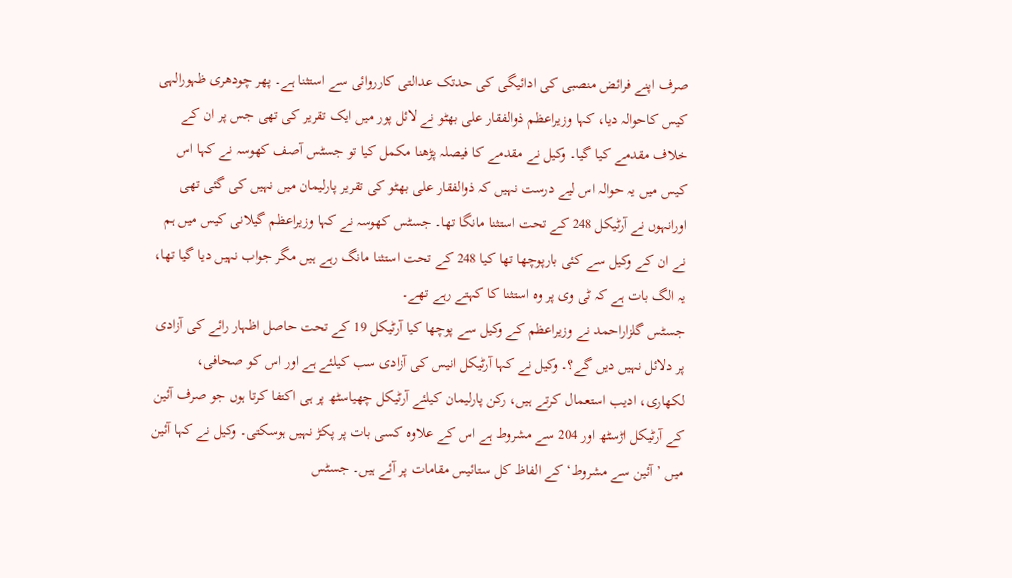صرف اپنے فرائض منصبی کی ادائیگی کی حدتک عدالتی کارروائی سے استثنا ہے۔ پھر چودھری ظہورالہی کیس کاحوالہ دیا، کہا وزیراعظم ذوالفقار علی بھٹو نے لائل پور میں ایک تقریر کی تھی جس پر ان کے خلاف مقدمے کیا گیا۔ وکیل نے مقدمے کا فیصلہ پڑھنا مکمل کیا تو جسٹس آصف کھوسہ نے کہا اس کیس میں یہ حوالہ اس لیے درست نہیں کہ ذوالفقار علی بھٹو کی تقریر پارلیمان میں نہیں کی گئی تھی اورانہوں نے آرٹیکل 248 کے تحت استثنا مانگا تھا۔ جسٹس کھوسہ نے کہا وزیراعظم گیلانی کیس میں ہم نے ان کے وکیل سے کئی بارپوچھا تھا کیا 248 کے تحت استثنا مانگ رہے ہیں مگر جواب نہیں دیا گیا تھا، یہ الگ بات ہے کہ ٹی وی پر وہ استثنا کا کہتے رہے تھے۔
جسٹس گلزاراحمد نے وزیراعظم کے وکیل سے پوچھا کیا آرٹیکل 19 کے تحت حاصل اظہار رائے کی آزادی پر دلائل نہیں دیں گے؟۔ وکیل نے کہا آرٹیکل انیس کی آزادی سب کیلئے ہے اور اس کو صحافی، لکھاری، ادیب استعمال کرتے ہیں، رکن پارلیمان کیلئے آرٹیکل چھیاسٹھ پر ہی اکتفا کرتا ہوں جو صرف آئین کے آرٹیکل اڑسٹھ اور 204 سے مشروط ہے اس کے علاوہ کسی بات پر پکڑ نہیں ہوسکتی۔ وکیل نے کہا آئین میں ’آئین سے مشروط‘ کے الفاظ کل ستائیس مقامات پر آئے ہیں۔ جسٹس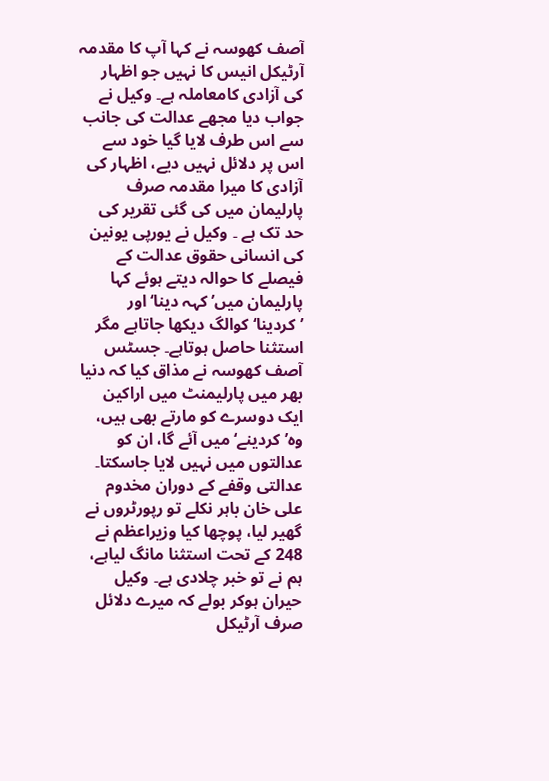آصف کھوسہ نے کہا آپ کا مقدمہ آرٹیکل انیس کا نہیں جو اظہار کی آزادی کامعاملہ ہے۔ وکیل نے جواب دیا مجھے عدالت کی جانب سے اس طرف لایا گیا خود سے اس پر دلائل نہیں دیے، اظہار کی آزادی کا میرا مقدمہ صرف پارلیمان میں کی گئی تقریر کی حد تک ہے ۔ وکیل نے یورپی یونین کی انسانی حقوق عدالت کے فیصلے کا حوالہ دیتے ہوئے کہا پارلیمان میں’ کہہ دینا‘ اور ’کردینا‘ کوالگ دیکھا جاتاہے مگر استثنا حاصل ہوتاہے۔ جسٹس آصف کھوسہ نے مذاق کیا کہ دنیا بھر میں پارلیمنٹ میں اراکین ایک دوسرے کو مارتے بھی ہیں، وہ’ کردینے‘ میں آئے گا، ان کو عدالتوں میں نہیں لایا جاسکتا۔
عدالتی وقفے کے دوران مخدوم علی خان باہر نکلے تو رپورٹروں نے گھیر لیا، پوچھا کیا وزیراعظم نے 248 کے تحت استثنا مانگ لیاہے، ہم نے تو خبر چلادی ہے۔ وکیل حیران ہوکر بولے کہ میرے دلائل صرف آرٹیکل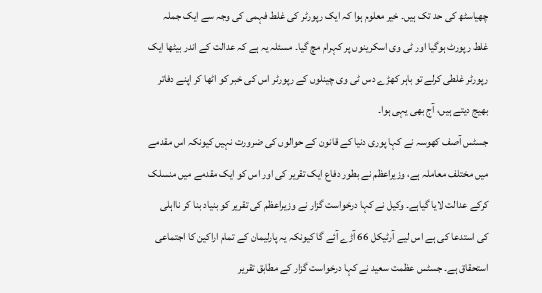چھیاسٹھ کی حد تک ہیں۔ خیر معلوم ہوا کہ ایک رپورٹر کی غلط فہمی کی وجہ سے ایک جملہ غلط رپورٹ ہوگیا اور ٹی وی اسکرینوں پر کہرام مچ گیا۔ مسئلہ یہ ہے کہ عدالت کے اندر بیٹھا ایک رپورٹر غلطی کرلے تو باہر کھڑے دس ٹی وی چینلوں کے رپورٹر اس کی خبر کو اٹھا کر اپنے دفاتر بھیج دیتے ہیں، آج بھی یہی ہوا۔
جسٹس آصف کھوسہ نے کہا پوری دنیا کے قانون کے حوالوں کی ضرورت نہیں کیونکہ اس مقدمے میں مختلف معاملہ ہے، وزیراعظم نے بطور دفاع ایک تقریر کی اور اس کو ایک مقدمے میں منسلک کرکے عدالت لایا گیاہے۔ وکیل نے کہا درخواست گزار نے وزیراعظم کی تقریر کو بنیاد بنا کر نااہلی کی استدعا کی ہے اس لیے آرٹیکل 66 آڑے آئے گا کیونکہ یہ پارلیمان کے تمام اراکین کا اجتماعی استحقاق ہے۔ جسٹس عظمت سعید نے کہا درخواست گزار کے مطابق تقریر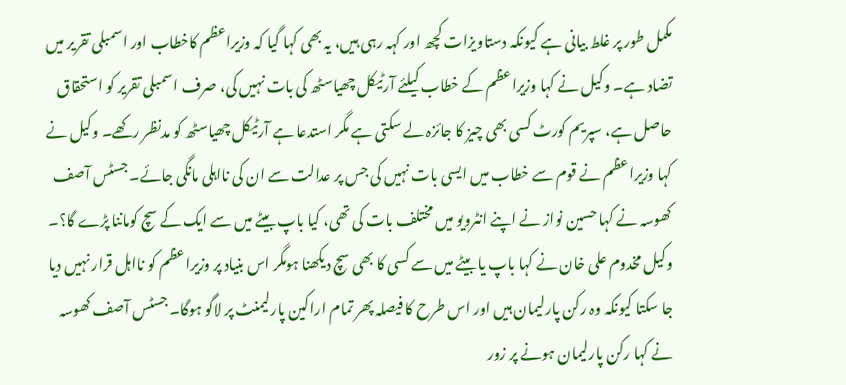مکمل طور پر غلط بیانی ہے کیونکہ دستاویزات کچھ اور کہہ رہی ہیں، یہ بھی کہا گیا کہ وزیراعظم کاخطاب اور اسمبلی تقریر میں تضاد ہے۔ وکیل نے کہا وزیراعظم کے خطاب کیلئے آرٹیکل چھیاسٹھ کی بات نہیں کی، صرف اسمبلی تقریر کو استحقاق حاصل ہے، سپریم کورٹ کسی بھی چیز کا جائزہ لے سکتی ہے مگر استدعا ہے آرٹیکل چھیاسٹھ کو مدنظر رکھے۔ وکیل نے کہا وزیراعظم نے قوم سے خطاب میں ایسی بات نہیں کی جس پر عدالت سے ان کی نااہلی مانگی جائے۔ جسٹس آصف کھوسہ نے کہا حسین نواز نے اپنے انٹرویو میں مختلف بات کی تھی، کیا باپ بیٹے میں سے ایک کے سچ کوماننا پڑے گا؟۔
وکیل مخدوم علی خان نے کہا باپ یا بیٹے میں سے کسی کا بھی سچ دیکھنا ہومگر اس بنیاد پر وزیراعظم کو نااہل قرار نہیں دیا جا سکتا کیونکہ وہ رکن پارلیمان ہیں اور اس طرح کا فیصلہ پھر تمام اراکین پارلیمنٹ پر لاگو ہوگا۔ جسٹس آصف کھوسہ نے کہا رکن پارلیمان ہونے پر زور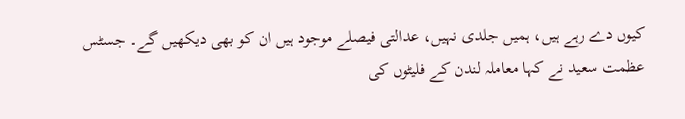کیوں دے رہے ہیں، ہمیں جلدی نہیں، عدالتی فیصلے موجود ہیں ان کو بھی دیکھیں گے۔ جسٹس عظمت سعید نے کہا معاملہ لندن کے فلیٹوں کی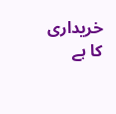خریداری کا ہے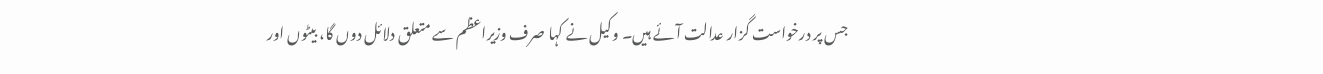جس پر درخواست گزار عدالت آئے ہیں۔ وکیل نے کہا صرف وزیراعظم سے متعلق دلائل دوں گا، بیٹوں اور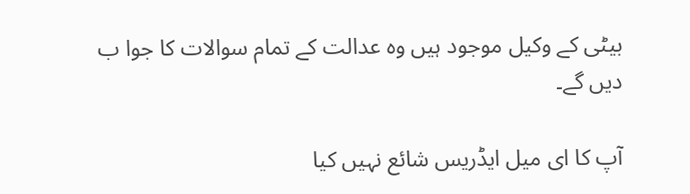بیٹی کے وکیل موجود ہیں وہ عدالت کے تمام سوالات کا جوا ب دیں گے۔

آپ کا ای میل ایڈریس شائع نہیں کیا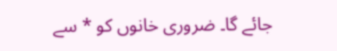جائے گا۔ ضروری خانوں کو * سے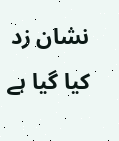نشان زد کیا گیا ہے